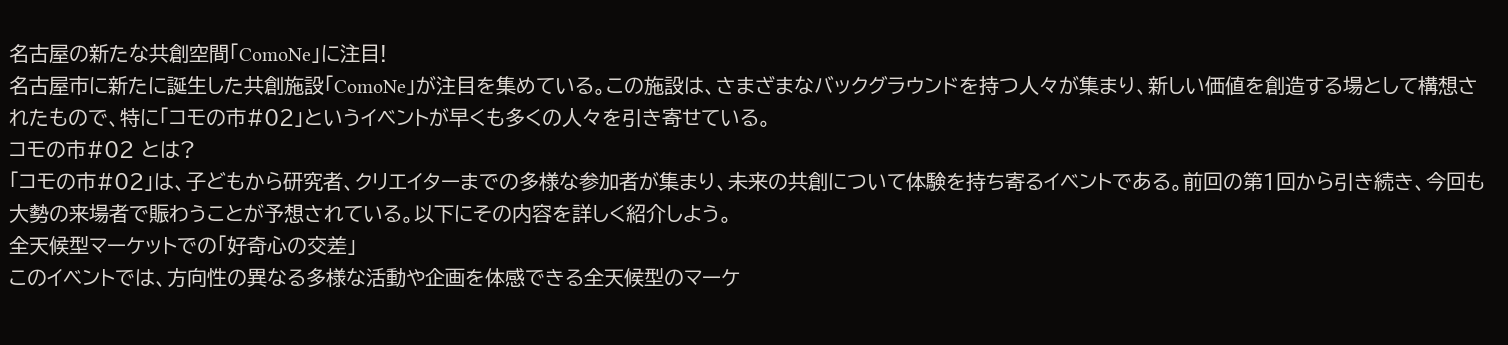名古屋の新たな共創空間「ComoNe」に注目!
名古屋市に新たに誕生した共創施設「ComoNe」が注目を集めている。この施設は、さまざまなバックグラウンドを持つ人々が集まり、新しい価値を創造する場として構想されたもので、特に「コモの市#02」というイベントが早くも多くの人々を引き寄せている。
コモの市#02 とは?
「コモの市#02」は、子どもから研究者、クリエイターまでの多様な参加者が集まり、未来の共創について体験を持ち寄るイベントである。前回の第1回から引き続き、今回も大勢の来場者で賑わうことが予想されている。以下にその内容を詳しく紹介しよう。
全天候型マーケットでの「好奇心の交差」
このイベントでは、方向性の異なる多様な活動や企画を体感できる全天候型のマーケ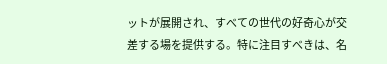ットが展開され、すべての世代の好奇心が交差する場を提供する。特に注目すべきは、名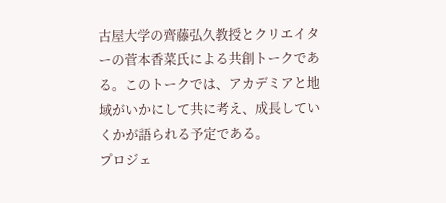古屋大学の齊藤弘久教授とクリエイターの菅本香菜氏による共創トークである。このトークでは、アカデミアと地域がいかにして共に考え、成長していくかが語られる予定である。
プロジェ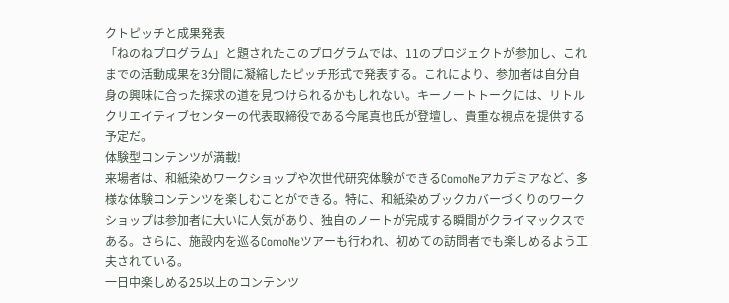クトピッチと成果発表
「ねのねプログラム」と題されたこのプログラムでは、11のプロジェクトが参加し、これまでの活動成果を3分間に凝縮したピッチ形式で発表する。これにより、参加者は自分自身の興味に合った探求の道を見つけられるかもしれない。キーノートトークには、リトルクリエイティブセンターの代表取締役である今尾真也氏が登壇し、貴重な視点を提供する予定だ。
体験型コンテンツが満載!
来場者は、和紙染めワークショップや次世代研究体験ができるComoNeアカデミアなど、多様な体験コンテンツを楽しむことができる。特に、和紙染めブックカバーづくりのワークショップは参加者に大いに人気があり、独自のノートが完成する瞬間がクライマックスである。さらに、施設内を巡るComoNeツアーも行われ、初めての訪問者でも楽しめるよう工夫されている。
一日中楽しめる25以上のコンテンツ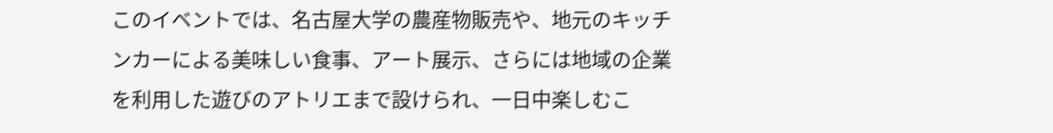このイベントでは、名古屋大学の農産物販売や、地元のキッチンカーによる美味しい食事、アート展示、さらには地域の企業を利用した遊びのアトリエまで設けられ、一日中楽しむこ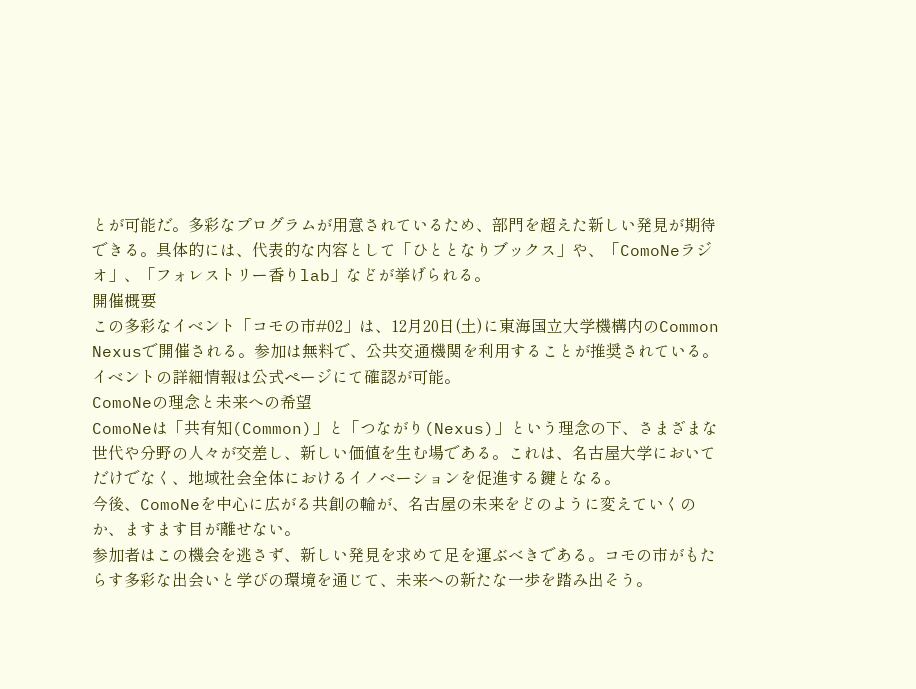とが可能だ。多彩なプログラムが用意されているため、部門を超えた新しい発見が期待できる。具体的には、代表的な内容として「ひととなりブックス」や、「ComoNeラジオ」、「フォレストリー香りlab」などが挙げられる。
開催概要
この多彩なイベント「コモの市#02」は、12月20日(土)に東海国立大学機構内のCommon Nexusで開催される。参加は無料で、公共交通機関を利用することが推奨されている。イベントの詳細情報は公式ページにて確認が可能。
ComoNeの理念と未来への希望
ComoNeは「共有知(Common)」と「つながり(Nexus)」という理念の下、さまざまな世代や分野の人々が交差し、新しい価値を生む場である。これは、名古屋大学においてだけでなく、地域社会全体におけるイノベーションを促進する鍵となる。
今後、ComoNeを中心に広がる共創の輪が、名古屋の未来をどのように変えていくのか、ますます目が離せない。
参加者はこの機会を逃さず、新しい発見を求めて足を運ぶべきである。コモの市がもたらす多彩な出会いと学びの環境を通じて、未来への新たな一歩を踏み出そう。